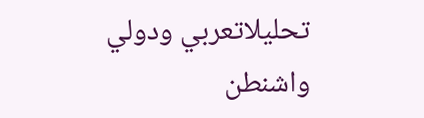تحليلاتعربي ودولي
واشنطن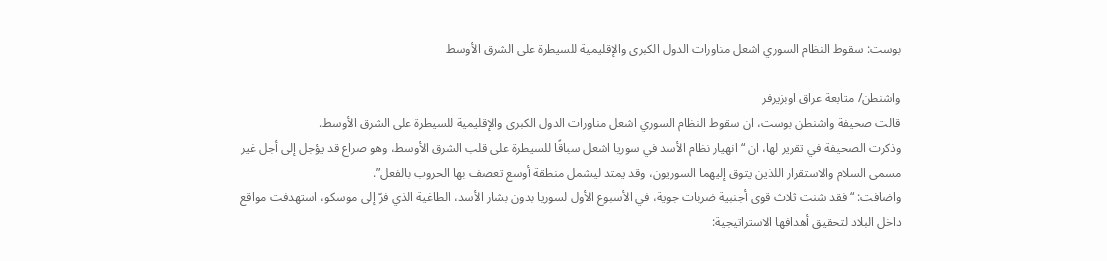بوست: سقوط النظام السوري اشعل مناورات الدول الكبرى والإقليمية للسيطرة على الشرق الأوسط

واشنطن/ متابعة عراق اوبزيرفر
قالت صحيفة واشنطن بوست، ان سقوط النظام السوري اشعل مناورات الدول الكبرى والإقليمية للسيطرة على الشرق الأوسط.
وذكرت الصحيفة في تقرير لها، ان “انهيار نظام الأسد في سوريا اشعل سباقًا للسيطرة على قلب الشرق الأوسط، وهو صراع قد يؤجل إلى أجل غير مسمى السلام والاستقرار اللذين يتوق إليهما السوريون، وقد يمتد ليشمل منطقة أوسع تعصف بها الحروب بالفعل”.
واضافت: “فقد شنت ثلاث قوى أجنبية ضربات جوية، في الأسبوع الأول لسوريا بدون بشار الأسد، الطاغية الذي فرّ إلى موسكو، استهدفت مواقع داخل البلاد لتحقيق أهدافها الاستراتيجية: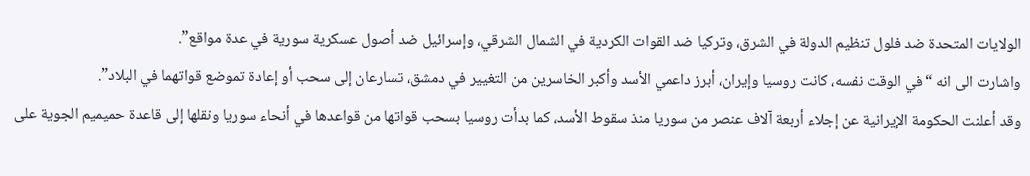الولايات المتحدة ضد فلول تنظيم الدولة في الشرق، وتركيا ضد القوات الكردية في الشمال الشرقي، وإسرائيل ضد أصول عسكرية سورية في عدة مواقع”.
واشارت الى انه “في الوقت نفسه، كانت روسيا وإيران، أبرز داعمي الأسد وأكبر الخاسرين من التغيير في دمشق، تسارعان إلى سحب أو إعادة تموضع قواتهما في البلاد”.
وقد أعلنت الحكومة الإيرانية عن إجلاء أربعة آلاف عنصر من سوريا منذ سقوط الأسد، كما بدأت روسيا بسحب قواتها من قواعدها في أنحاء سوريا ونقلها إلى قاعدة حميميم الجوية على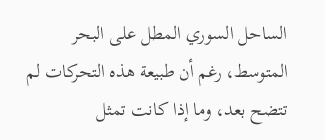الساحل السوري المطل على البحر المتوسط، رغم أن طبيعة هذه التحركات لم تتضح بعد، وما إذا كانت تمثل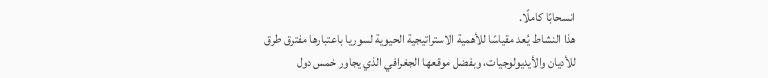انسحابًا كاملًا.
هذا النشاط يُعد مقياسًا للأهمية الاستراتيجية الحيوية لسوريا باعتبارها مفترق طرق للأديان والأيديولوجيات، وبفضل موقعها الجغرافي الذي يجاور خمس دول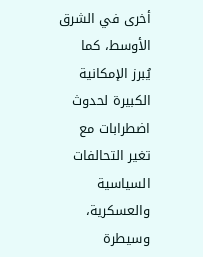أخرى في الشرق الأوسط، كما يُبرز الإمكانية الكبيرة لحدوث اضطرابات مع تغير التحالفات السياسية والعسكرية، وسيطرة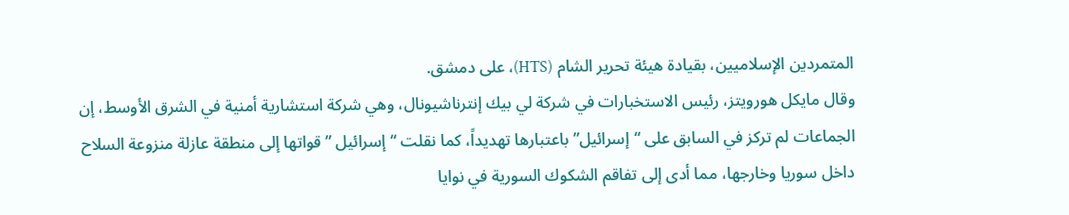المتمردين الإسلاميين، بقيادة هيئة تحرير الشام (HTS)، على دمشق.
وقال مايكل هورويتز، رئيس الاستخبارات في شركة لي بيك إنترناشيونال، وهي شركة استشارية أمنية في الشرق الأوسط، إن الجماعات لم تركز في السابق على “إسرائيل” باعتبارها تهديداً، كما نقلت “إسرائيل ” قواتها إلى منطقة عازلة منزوعة السلاح داخل سوريا وخارجها، مما أدى إلى تفاقم الشكوك السورية في نوايا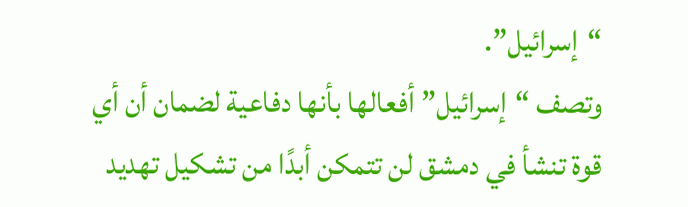“إسرائيل”.
وتصف “إسرائيل” أفعالها بأنها دفاعية لضمان أن أي قوة تنشأ في دمشق لن تتمكن أبدًا من تشكيل تهديد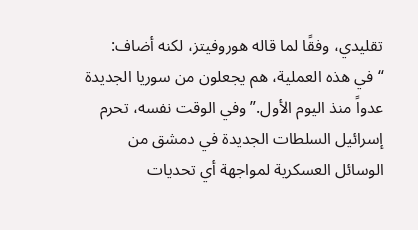تقليدي، وفقًا لما قاله هوروفيتز، لكنه أضاف: “في هذه العملية، هم يجعلون من سوريا الجديدة عدواً منذ اليوم الأول.” وفي الوقت نفسه، تحرم إسرائيل السلطات الجديدة في دمشق من الوسائل العسكرية لمواجهة أي تحديات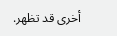أخرى قد تظهر.